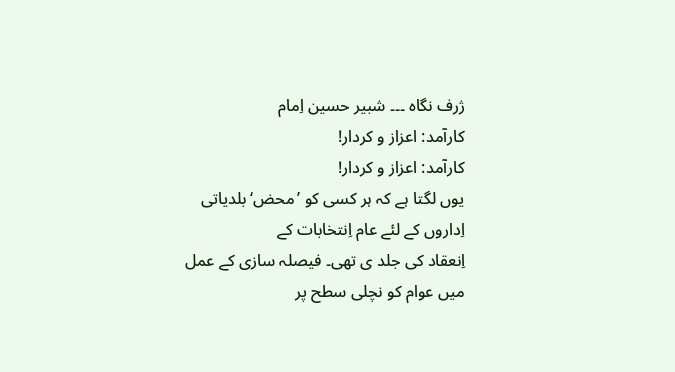ژرف نگاہ ۔۔۔ شبیر حسین اِمام
کارآمد: اعزاز و کردار!
کارآمد: اعزاز و کردار!
یوں لگتا ہے کہ ہر کسی کو ’محض‘ بلدیاتی اِداروں کے لئے عام اِنتخابات کے
اِنعقاد کی جلد ی تھی۔ فیصلہ سازی کے عمل میں عوام کو نچلی سطح پر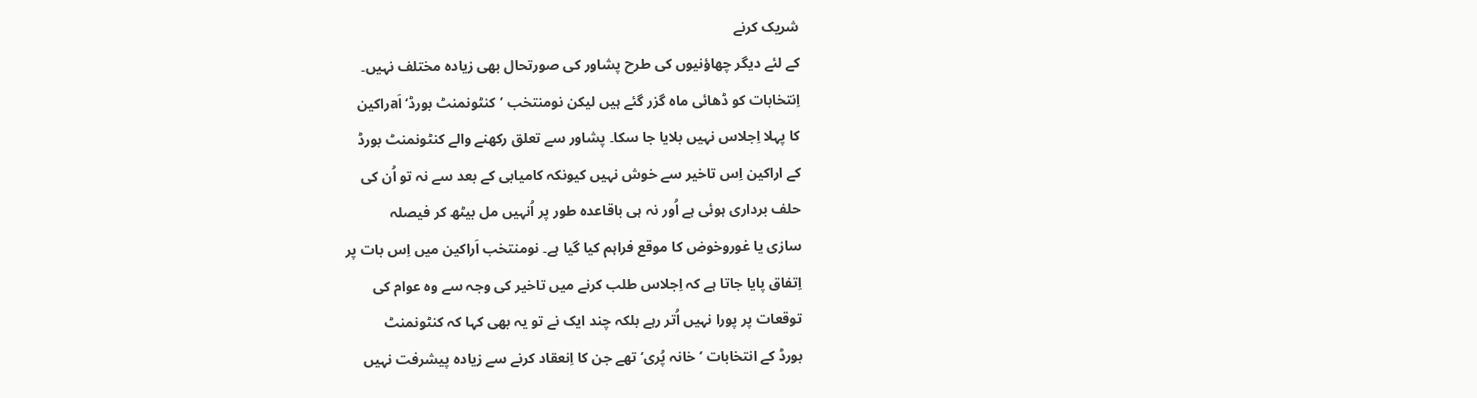شریک کرنے
کے لئے دیگر چھاؤنیوں کی طرح پشاور کی صورتحال بھی زیادہ مختلف نہیں۔
اِنتخابات کو ڈھائی ماہ گزر گئے ہیں لیکن نومنتخب ’کنٹونمنٹ بورڈ‘ اَaراکین
کا پہلا اِجلاس نہیں بلایا جا سکا۔ پشاور سے تعلق رکھنے والے کنٹونمنٹ بورڈ
کے اراکین اِس تاخیر سے خوش نہیں کیونکہ کامیابی کے بعد سے نہ تو اُن کی
حلف برداری ہوئی ہے اُور نہ ہی باقاعدہ طور پر اُنہیں مل بیٹھ کر فیصلہ
سازی یا غوروخوض کا موقع فراہم کیا گیا ہے۔ نومنتخب اَراکین میں اِس بات پر
اِتفاق پایا جاتا ہے کہ اِجلاس طلب کرنے میں تاخیر کی وجہ سے وہ عوام کی
توقعات پر پورا نہیں اُتر رہے بلکہ چند ایک نے تو یہ بھی کہا کہ کنٹونمنٹ
بورڈ کے انتخابات ’خانہ پُری‘ تھے جن کا اِنعقاد کرنے سے زیادہ پیشرفت نہیں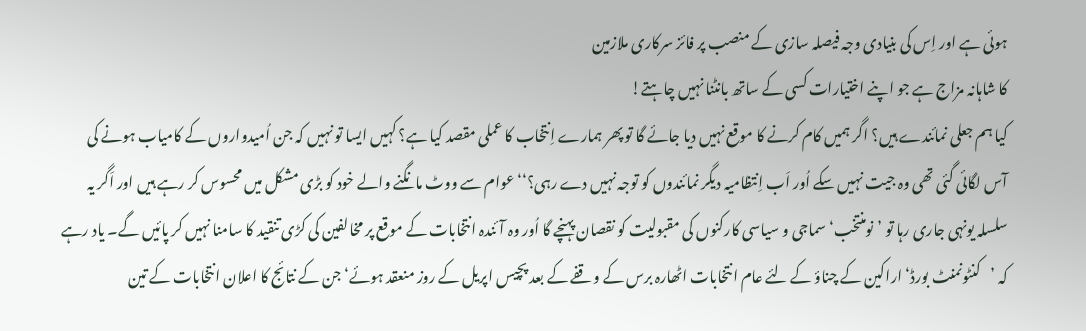ہوئی ہے اور اِس کی بنیادی وجہ فیصلہ سازی کے منصب پر فائز سرکاری ملازمین
کا شاہانہ مزاج ہے جو اپنے اختیارات کسی کے ساتھ بانٹنا نہیں چاہتے!
کیا ہم جعلی نمائندے ہیں؟ اگر ہمیں کام کرنے کا موقع نہیں دیا جائے گا تو پھر ہمارے اِنتخاب کا عملی مقصد کیا ہے؟ کہیں ایسا تو نہیں کہ جن اُمیدواروں کے کامیاب ہونے کی آس لگائی گئی تھی وہ جیت نہیں سکے اُور اَب اِنتظامیہ دیگر نمائندوں کو توجہ نہیں دے رہی؟‘‘ عوام سے ووٹ مانگنے والے خود کو بڑی مشکل میں محسوس کر رہے ہیں اور اَگر یہ سلسلہ یونہی جاری رہا تو ’نومنتخب‘ سماجی و سیاسی کارکنوں کی مقبولیت کو نقصان پہنچے گا اُور وہ آئندہ انتخابات کے موقع پر مخالفین کی کڑی تنقید کا سامنا نہیں کر پائیں گے۔ یاد رہے کہ ’کنٹونمنٹ بورڈ‘ اراکین کے چناؤ کے لئے عام انتخابات اٹھارہ برس کے وقفے کے بعد پچیس اپریل کے روز منعقد ہوئے‘ جن کے نتائج کا اعلان انتخابات کے تین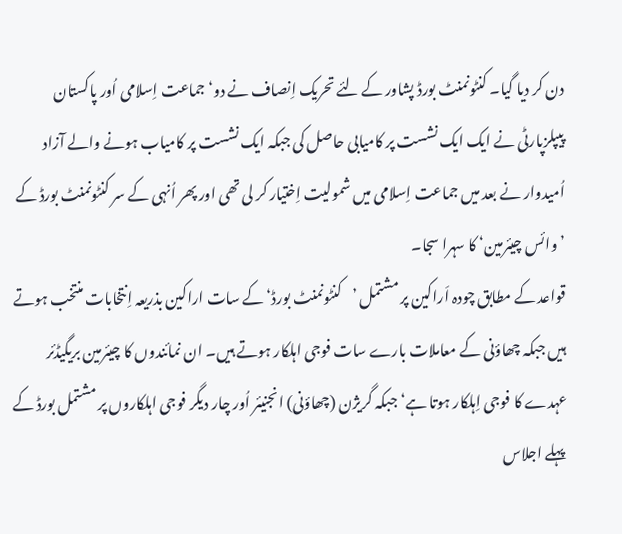دن کر دیا گیا۔ کنٹونمنٹ بورڈ پشاور کے لئے تحریک اِنصاف نے دو‘ جماعت اِسلامی اُور پاکستان پیپلزپارٹی نے ایک ایک نشست پر کامیابی حاصل کی جبکہ ایک نشست پر کامیاب ہونے والے آزاد اُمیدوار نے بعد میں جماعت اِسلامی میں شمولیت اِختیار کر لی تھی اور پھر اُنہی کے سر کنٹونمنٹ بورڈ کے ’وائس چیئرمین‘ کا سہرا سجا۔
قواعد کے مطابق چودہ اَراکین پر مشتمل ’کنٹونمنٹ بورڈ‘ کے سات اراکین بذریعہ اِنتخابات منتخب ہوتے ہیں جبکہ چھاؤنی کے معاملات بارے سات فوجی اہلکار ہوتے ہیں۔ ان نمائندوں کا چیئرمین بریگیڈئر عہدے کا فوجی اِہلکار ہوتا ہے‘ جبکہ گریژن (چھاؤنی) انجنیئر اُور چار دیگر فوجی اہلکاروں پر مشتمل بورڈ کے پہلے اجلاس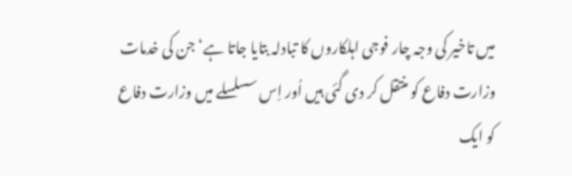میں تاخیر کی وجہ چار فوجی اہلکاروں کا تبادلہ بتایا جاتا ہے‘ جن کی خدمات وزارت دفاع کو منتقل کر دی گئی ہیں اُور اِس سسلسلے میں وزارت دفاع کو ایک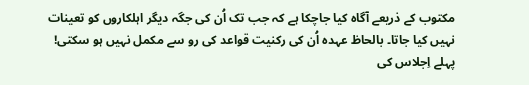مکتوب کے ذریعے آگاہ کیا جاچکا ہے کہ جب تک اُن کی جگہ دیگر اہلکاروں کو تعینات نہیں کیا جاتا۔ بالحاظ عہدہ اُن کی رکنیت قواعد کی رو سے مکمل نہیں ہو سکتی! پہلے اِجلاس کی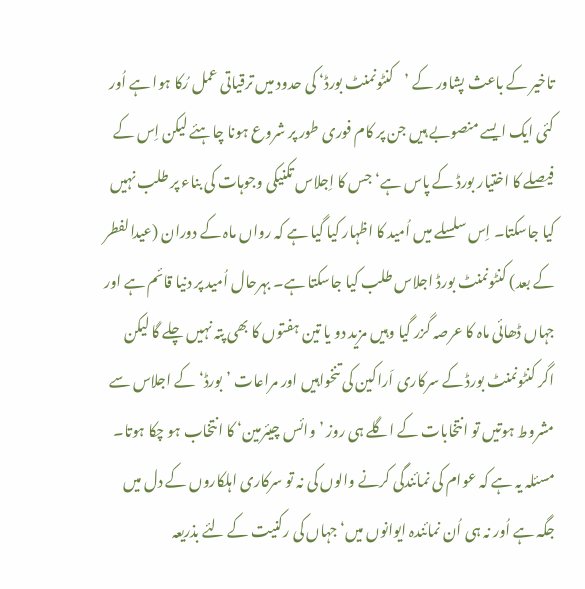تاخیر کے باعث پشاور کے ’کنٹونمنٹ بورڈ‘ کی حدود میں ترقیاتی عمل رُکا ہوا ہے اُور کئی ایک ایسے منصوبے ہیں جن پر کام فوری طور پر شروع ہونا چاہئے لیکن اِس کے فیصلے کا اختیار بورڈ کے پاس ہے‘ جس کا اِجلاس تکنیکی وجوہات کی بناء پر طلب نہیں کیا جاسکتا۔ اِس سلسلے میں اُمید کا اظہار کیا گیا ہے کہ رواں ماہ کے دوران (عیدالفطر کے بعد) کنٹونمنٹ بورڈ اجلاس طلب کیا جاسکتا ہے۔ بہرحال اُمید پر دنیا قائم ہے اور جہاں ڈھائی ماہ کا عرصہ گزر گیا وہیں مزید دو یا تین ہفتوں کا بھی پتہ نہیں چلے گا لیکن اگر کنٹونمنٹ بورڈ کے سرکاری اَراکین کی تنخواہیں اور مراعات ’بورڈ‘ کے اجلاس سے مشروط ہوتیں تو انتخابات کے اگلے ہی روز ’وائس چیئرمین‘ کا انتخاب ہو چکا ہوتا۔ مسئلہ یہ ہے کہ عوام کی نمائندگی کرنے والوں کی نہ تو سرکاری اہلکاروں کے دل میں جگہ ہے اُور نہ ہی اُن نمائندہ ایوانوں میں‘ جہاں کی رکنیت کے لئے بذریعہ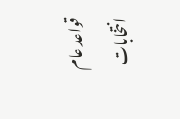قواعد عام انتخابات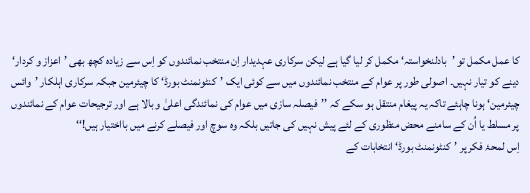کا عمل مکمل تو ’بادلنخواستہ‘ مکمل کر لیا گیا ہے لیکن سرکاری عہدیدار اِن منتخب نمائندوں کو اِس سے زیادہ کچھ بھی ’اعزاز و کردار‘ دینے کو تیار نہیں۔ اصولی طور پر عوام کے منتخب نمائندوں میں سے کوئی ایک ’کنٹونمنٹ بورڈ‘ کا چیئرمین جبکہ سرکاری اہلکار ’وائس چیئرمین‘ ہونا چاہئے تاکہ یہ پیغام منتقل ہو سکے کہ ’’فیصلہ سازی میں عوام کی نمائندگی اعلیٰ و بالا ہے اور ترجیحات عوام کے نمائندوں پر مسلط یا اُن کے سامنے محض منظوری کے لئے پیش نہیں کی جاتیں بلکہ وہ سوچ اور فیصلے کرنے میں بااختیار ہیں!‘‘
اِس لمحۂ فکر پر ’کنٹونمنٹ بورڈ‘ انتخابات کے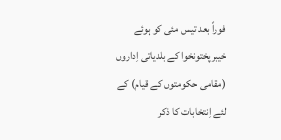فوراً بعد تیس مئی کو ہوئے خیبرپختونخوا کے بلدیاتی اِداروں (مقامی حکومتوں کے قیام) کے لئے اِنتخابات کا ذکر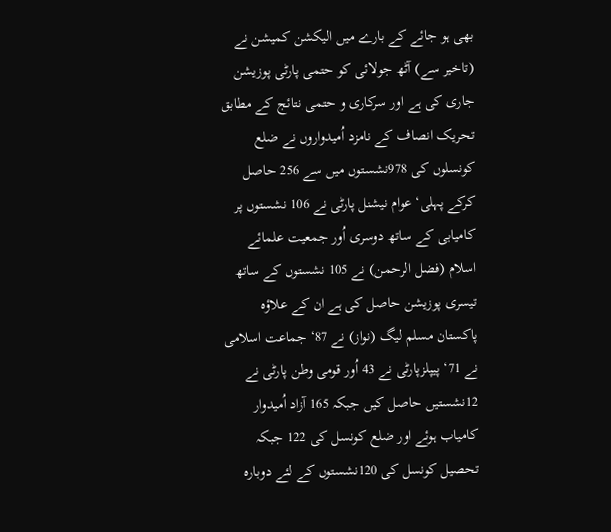بھی ہو جائے کے بارے میں الیکشن کمیشن نے (تاخیر سے) آٹھ جولائی کو حتمی پارٹی پوزیشن جاری کی ہے اور سرکاری و حتمی نتائج کے مطابق تحریک انصاف کے نامزد اُمیدواروں نے ضلع کونسلوں کی 978نشستوں میں سے 256 حاصل کرکے پہلی‘ عوام نیشنل پارٹی نے 106 نشستوں پر کامیابی کے ساتھ دوسری اُور جمعیت علمائے اسلام (فضل الرحمن) نے 105 نشستوں کے ساتھ تیسری پوزیشن حاصل کی ہے ان کے علاؤہ پاکستان مسلم لیگ (نواز) نے 87‘ جماعت اسلامی نے 71‘ پیپلزپارٹی نے 43 اُور قومی وطن پارٹی نے 12نشستیں حاصل کیں جبکہ 165 آزاد اُمیدوار کامیاب ہوئے اور ضلع کونسل کی 122 جبکہ تحصیل کونسل کی 120نشستوں کے لئے دوبارہ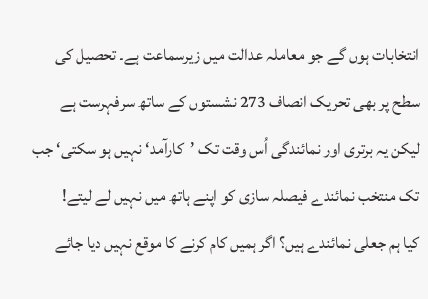انتخابات ہوں گے جو معاملہ عدالت میں زیرسماعت ہے۔ تحصیل کی سطح پر بھی تحریک انصاف 273 نشستوں کے ساتھ سرفہرست ہے لیکن یہ برتری اور نمائندگی اُس وقت تک ’کارآمد‘ نہیں ہو سکتی‘ جب تک منتخب نمائندے فیصلہ سازی کو اپنے ہاتھ میں نہیں لے لیتے!
کیا ہم جعلی نمائندے ہیں؟ اگر ہمیں کام کرنے کا موقع نہیں دیا جائے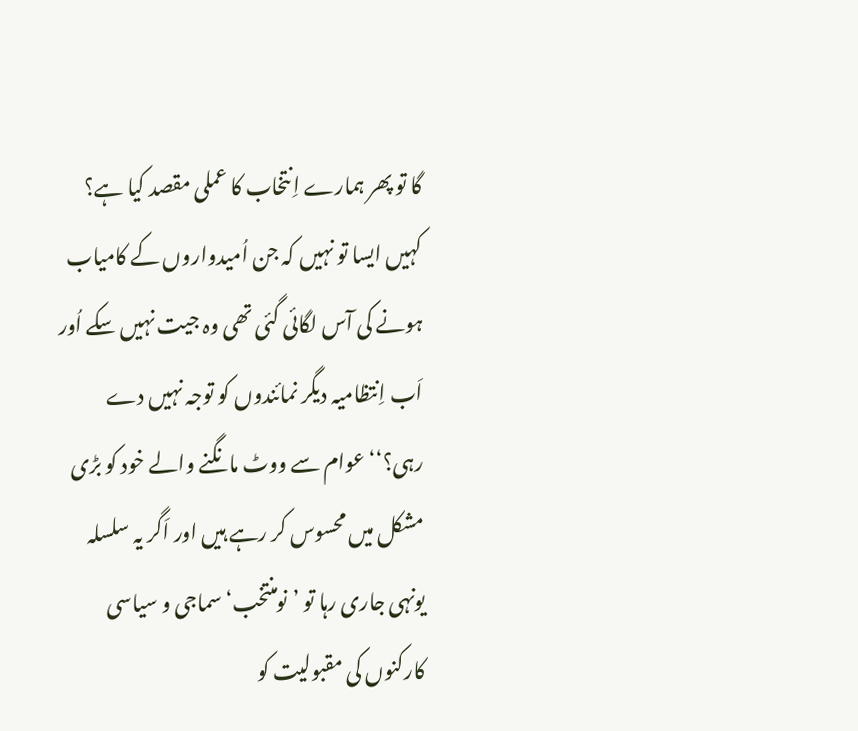گا تو پھر ہمارے اِنتخاب کا عملی مقصد کیا ہے؟ کہیں ایسا تو نہیں کہ جن اُمیدواروں کے کامیاب ہونے کی آس لگائی گئی تھی وہ جیت نہیں سکے اُور اَب اِنتظامیہ دیگر نمائندوں کو توجہ نہیں دے رہی؟‘‘ عوام سے ووٹ مانگنے والے خود کو بڑی مشکل میں محسوس کر رہے ہیں اور اَگر یہ سلسلہ یونہی جاری رہا تو ’نومنتخب‘ سماجی و سیاسی کارکنوں کی مقبولیت کو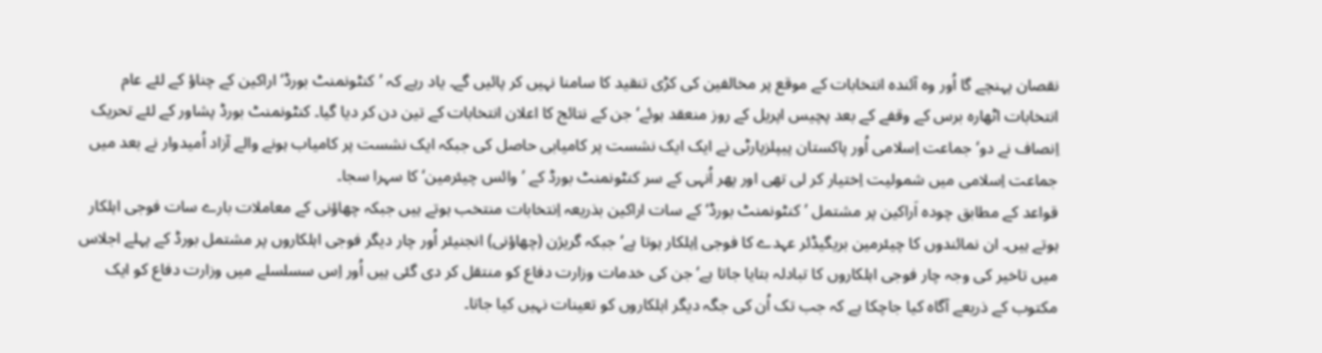نقصان پہنچے گا اُور وہ آئندہ انتخابات کے موقع پر مخالفین کی کڑی تنقید کا سامنا نہیں کر پائیں گے۔ یاد رہے کہ ’کنٹونمنٹ بورڈ‘ اراکین کے چناؤ کے لئے عام انتخابات اٹھارہ برس کے وقفے کے بعد پچیس اپریل کے روز منعقد ہوئے‘ جن کے نتائج کا اعلان انتخابات کے تین دن کر دیا گیا۔ کنٹونمنٹ بورڈ پشاور کے لئے تحریک اِنصاف نے دو‘ جماعت اِسلامی اُور پاکستان پیپلزپارٹی نے ایک ایک نشست پر کامیابی حاصل کی جبکہ ایک نشست پر کامیاب ہونے والے آزاد اُمیدوار نے بعد میں جماعت اِسلامی میں شمولیت اِختیار کر لی تھی اور پھر اُنہی کے سر کنٹونمنٹ بورڈ کے ’وائس چیئرمین‘ کا سہرا سجا۔
قواعد کے مطابق چودہ اَراکین پر مشتمل ’کنٹونمنٹ بورڈ‘ کے سات اراکین بذریعہ اِنتخابات منتخب ہوتے ہیں جبکہ چھاؤنی کے معاملات بارے سات فوجی اہلکار ہوتے ہیں۔ ان نمائندوں کا چیئرمین بریگیڈئر عہدے کا فوجی اِہلکار ہوتا ہے‘ جبکہ گریژن (چھاؤنی) انجنیئر اُور چار دیگر فوجی اہلکاروں پر مشتمل بورڈ کے پہلے اجلاس میں تاخیر کی وجہ چار فوجی اہلکاروں کا تبادلہ بتایا جاتا ہے‘ جن کی خدمات وزارت دفاع کو منتقل کر دی گئی ہیں اُور اِس سسلسلے میں وزارت دفاع کو ایک مکتوب کے ذریعے آگاہ کیا جاچکا ہے کہ جب تک اُن کی جگہ دیگر اہلکاروں کو تعینات نہیں کیا جاتا۔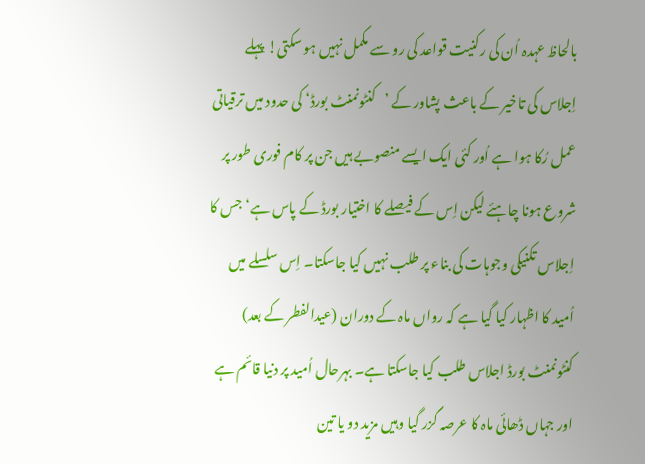بالحاظ عہدہ اُن کی رکنیت قواعد کی رو سے مکمل نہیں ہو سکتی! پہلے اِجلاس کی تاخیر کے باعث پشاور کے ’کنٹونمنٹ بورڈ‘ کی حدود میں ترقیاتی عمل رُکا ہوا ہے اُور کئی ایک ایسے منصوبے ہیں جن پر کام فوری طور پر شروع ہونا چاہئے لیکن اِس کے فیصلے کا اختیار بورڈ کے پاس ہے‘ جس کا اِجلاس تکنیکی وجوہات کی بناء پر طلب نہیں کیا جاسکتا۔ اِس سلسلے میں اُمید کا اظہار کیا گیا ہے کہ رواں ماہ کے دوران (عیدالفطر کے بعد) کنٹونمنٹ بورڈ اجلاس طلب کیا جاسکتا ہے۔ بہرحال اُمید پر دنیا قائم ہے اور جہاں ڈھائی ماہ کا عرصہ گزر گیا وہیں مزید دو یا تین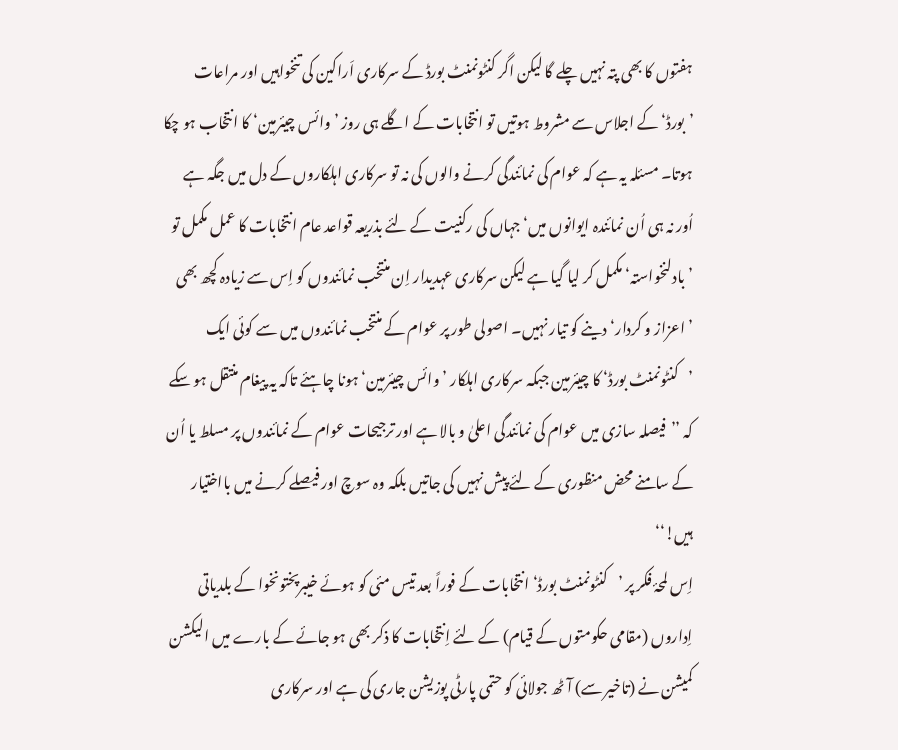ہفتوں کا بھی پتہ نہیں چلے گا لیکن اگر کنٹونمنٹ بورڈ کے سرکاری اَراکین کی تنخواہیں اور مراعات ’بورڈ‘ کے اجلاس سے مشروط ہوتیں تو انتخابات کے اگلے ہی روز ’وائس چیئرمین‘ کا انتخاب ہو چکا ہوتا۔ مسئلہ یہ ہے کہ عوام کی نمائندگی کرنے والوں کی نہ تو سرکاری اہلکاروں کے دل میں جگہ ہے اُور نہ ہی اُن نمائندہ ایوانوں میں‘ جہاں کی رکنیت کے لئے بذریعہ قواعد عام انتخابات کا عمل مکمل تو ’بادلنخواستہ‘ مکمل کر لیا گیا ہے لیکن سرکاری عہدیدار اِن منتخب نمائندوں کو اِس سے زیادہ کچھ بھی ’اعزاز و کردار‘ دینے کو تیار نہیں۔ اصولی طور پر عوام کے منتخب نمائندوں میں سے کوئی ایک ’کنٹونمنٹ بورڈ‘ کا چیئرمین جبکہ سرکاری اہلکار ’وائس چیئرمین‘ ہونا چاہئے تاکہ یہ پیغام منتقل ہو سکے کہ ’’فیصلہ سازی میں عوام کی نمائندگی اعلیٰ و بالا ہے اور ترجیحات عوام کے نمائندوں پر مسلط یا اُن کے سامنے محض منظوری کے لئے پیش نہیں کی جاتیں بلکہ وہ سوچ اور فیصلے کرنے میں بااختیار ہیں!‘‘
اِس لمحۂ فکر پر ’کنٹونمنٹ بورڈ‘ انتخابات کے فوراً بعد تیس مئی کو ہوئے خیبرپختونخوا کے بلدیاتی اِداروں (مقامی حکومتوں کے قیام) کے لئے اِنتخابات کا ذکر بھی ہو جائے کے بارے میں الیکشن کمیشن نے (تاخیر سے) آٹھ جولائی کو حتمی پارٹی پوزیشن جاری کی ہے اور سرکاری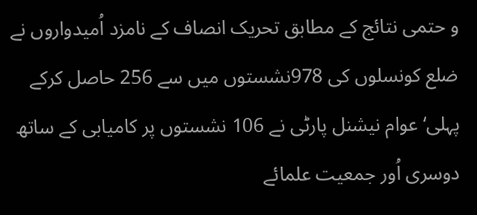و حتمی نتائج کے مطابق تحریک انصاف کے نامزد اُمیدواروں نے ضلع کونسلوں کی 978نشستوں میں سے 256 حاصل کرکے پہلی‘ عوام نیشنل پارٹی نے 106 نشستوں پر کامیابی کے ساتھ دوسری اُور جمعیت علمائے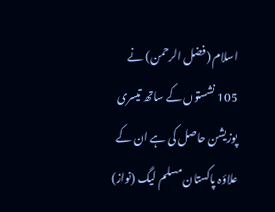اسلام (فضل الرحمن) نے 105 نشستوں کے ساتھ تیسری پوزیشن حاصل کی ہے ان کے علاؤہ پاکستان مسلم لیگ (نواز)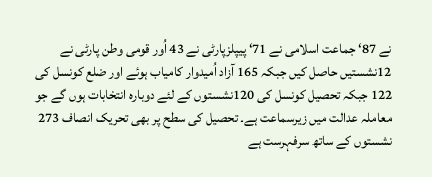نے 87‘ جماعت اسلامی نے 71‘ پیپلزپارٹی نے 43 اُور قومی وطن پارٹی نے 12نشستیں حاصل کیں جبکہ 165 آزاد اُمیدوار کامیاب ہوئے اور ضلع کونسل کی 122 جبکہ تحصیل کونسل کی 120نشستوں کے لئے دوبارہ انتخابات ہوں گے جو معاملہ عدالت میں زیرسماعت ہے۔ تحصیل کی سطح پر بھی تحریک انصاف 273 نشستوں کے ساتھ سرفہرست ہے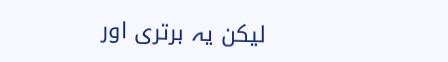لیکن یہ برتری اور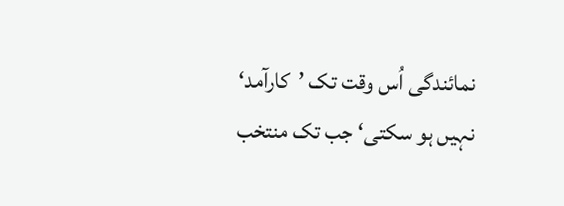نمائندگی اُس وقت تک ’کارآمد‘ نہیں ہو سکتی‘ جب تک منتخب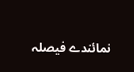نمائندے فیصلہ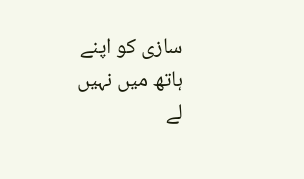سازی کو اپنے ہاتھ میں نہیں لے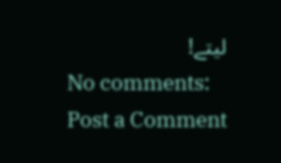لیتے!
No comments:
Post a Comment